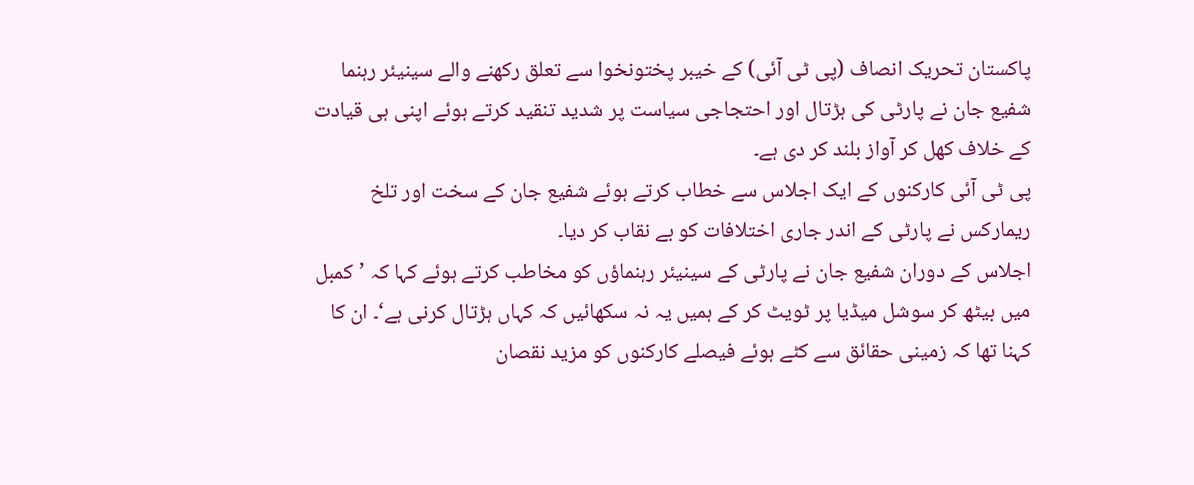پاکستان تحریک انصاف (پی ٹی آئی) کے خیبر پختونخوا سے تعلق رکھنے والے سینیئر رہنما شفیع جان نے پارٹی کی ہڑتال اور احتجاجی سیاست پر شدید تنقید کرتے ہوئے اپنی ہی قیادت کے خلاف کھل کر آواز بلند کر دی ہے۔
پی ٹی آئی کارکنوں کے ایک اجلاس سے خطاب کرتے ہوئے شفیع جان کے سخت اور تلخ ریمارکس نے پارٹی کے اندر جاری اختلافات کو بے نقاب کر دیا۔
اجلاس کے دوران شفیع جان نے پارٹی کے سینیئر رہنماؤں کو مخاطب کرتے ہوئے کہا کہ ’کمبل میں بیٹھ کر سوشل میڈیا پر ٹویٹ کر کے ہمیں یہ نہ سکھائیں کہ کہاں ہڑتال کرنی ہے‘۔ ان کا کہنا تھا کہ زمینی حقائق سے کٹے ہوئے فیصلے کارکنوں کو مزید نقصان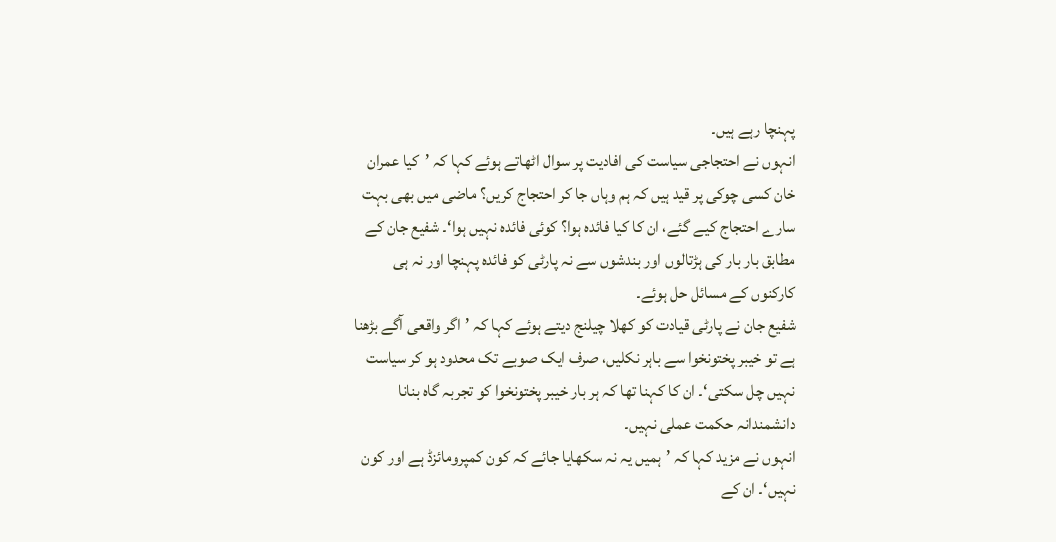پہنچا رہے ہیں۔
انہوں نے احتجاجی سیاست کی افادیت پر سوال اٹھاتے ہوئے کہا کہ ’کیا عمران خان کسی چوکی پر قید ہیں کہ ہم وہاں جا کر احتجاج کریں؟ ماضی میں بھی بہت سارے احتجاج کیے گئے، ان کا کیا فائدہ ہوا؟ کوئی فائدہ نہیں ہوا‘۔ شفیع جان کے مطابق بار بار کی ہڑتالوں اور بندشوں سے نہ پارٹی کو فائدہ پہنچا اور نہ ہی کارکنوں کے مسائل حل ہوئے۔
شفیع جان نے پارٹی قیادت کو کھلا چیلنج دیتے ہوئے کہا کہ ’اگر واقعی آگے بڑھنا ہے تو خیبر پختونخوا سے باہر نکلیں، صرف ایک صوبے تک محدود ہو کر سیاست نہیں چل سکتی‘۔ ان کا کہنا تھا کہ ہر بار خیبر پختونخوا کو تجربہ گاہ بنانا دانشمندانہ حکمت عملی نہیں۔
انہوں نے مزید کہا کہ ’ہمیں یہ نہ سکھایا جائے کہ کون کمپرومائزڈ ہے اور کون نہیں‘۔ ان کے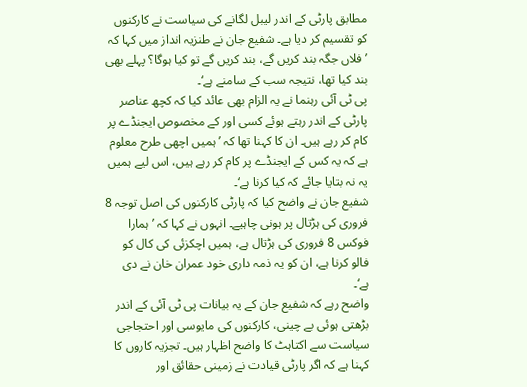مطابق پارٹی کے اندر لیبل لگانے کی سیاست نے کارکنوں کو تقسیم کر دیا ہے۔ شفیع جان نے طنزیہ انداز میں کہا کہ ’فلاں جگہ بند کریں گے، بند کریں گے تو کیا ہوگا؟ پہلے بھی بند کیا تھا، نتیجہ سب کے سامنے ہے‘۔
پی ٹی آئی رہنما نے یہ الزام بھی عائد کیا کہ کچھ عناصر پارٹی کے اندر رہتے ہوئے کسی اور کے مخصوص ایجنڈے پر کام کر رہے ہیں۔ ان کا کہنا تھا کہ ’ہمیں اچھی طرح معلوم ہے کہ یہ کس کے ایجنڈے پر کام کر رہے ہیں، اس لیے ہمیں یہ نہ بتایا جائے کہ کیا کرنا ہے‘۔
شفیع جان نے واضح کیا کہ پارٹی کارکنوں کی اصل توجہ 8 فروری کی ہڑتال پر ہونی چاہیے۔ انہوں نے کہا کہ ’ہمارا فوکس 8 فروری کی ہڑتال ہے، ہمیں اچکزئی کی کال کو فالو کرنا ہے، ان کو یہ ذمہ داری خود عمران خان نے دی ہے‘۔
واضح رہے کہ شفیع جان کے یہ بیانات پی ٹی آئی کے اندر بڑھتی ہوئی بے چینی، کارکنوں کی مایوسی اور احتجاجی سیاست سے اکتاہٹ کا واضح اظہار ہیں۔ تجزیہ کاروں کا کہنا ہے کہ اگر پارٹی قیادت نے زمینی حقائق اور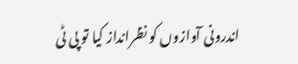اندرونی آوازوں کو نظرانداز کیا تو پی ٹی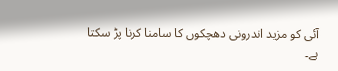آئی کو مزید اندرونی دھچکوں کا سامنا کرنا پڑ سکتا ہے۔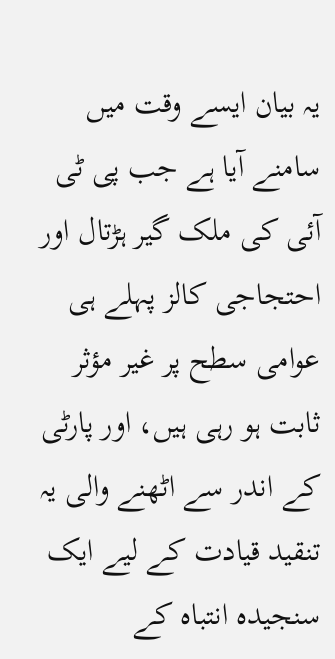یہ بیان ایسے وقت میں سامنے آیا ہے جب پی ٹی آئی کی ملک گیر ہڑتال اور احتجاجی کالز پہلے ہی عوامی سطح پر غیر مؤثر ثابت ہو رہی ہیں، اور پارٹی کے اندر سے اٹھنے والی یہ تنقید قیادت کے لیے ایک سنجیدہ انتباہ کے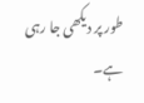طور پر دیکھی جا رہی ہے۔